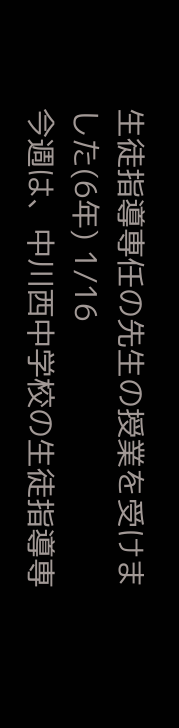生徒指導専任の先生の授業を受けました(6年) 1/16
今週は、中川西中学校の生徒指導専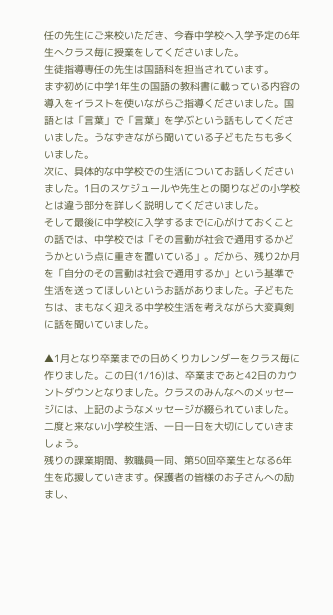任の先生にご来校いただき、今春中学校へ入学予定の6年生へクラス毎に授業をしてくださいました。
生徒指導専任の先生は国語科を担当されています。
まず初めに中学1年生の国語の教科書に載っている内容の導入をイラストを使いながらご指導くださいました。国語とは「言葉」で「言葉」を学ぶという話もしてくださいました。うなずきながら聞いている子どもたちも多くいました。
次に、具体的な中学校での生活についてお話しくださいました。1日のスケジュールや先生との関りなどの小学校とは違う部分を詳しく説明してくださいました。
そして最後に中学校に入学するまでに心がけておくことの話では、中学校では「その言動が社会で通用するかどうかという点に重きを置いている」。だから、残り2か月を「自分のその言動は社会で通用するか」という基準で生活を送ってほしいというお話がありました。子どもたちは、まもなく迎える中学校生活を考えながら大変真剣に話を聞いていました。

▲1月となり卒業までの日めくりカレンダーをクラス毎に作りました。この日(1/16)は、卒業まであと42日のカウントダウンとなりました。クラスのみんなへのメッセージには、上記のようなメッセージが綴られていました。二度と来ない小学校生活、一日一日を大切にしていきましょう。
残りの課業期間、教職員一同、第50回卒業生となる6年生を応援していきます。保護者の皆様のお子さんへの励まし、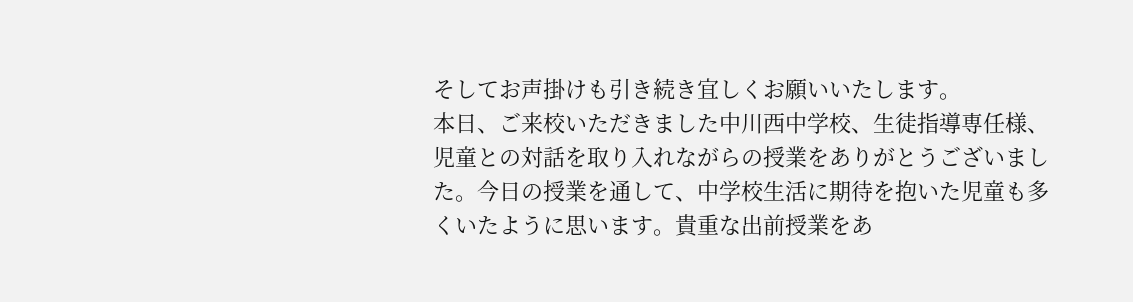そしてお声掛けも引き続き宜しくお願いいたします。
本日、ご来校いただきました中川西中学校、生徒指導専任様、児童との対話を取り入れながらの授業をありがとうございました。今日の授業を通して、中学校生活に期待を抱いた児童も多くいたように思います。貴重な出前授業をあ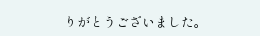りがとうございました。